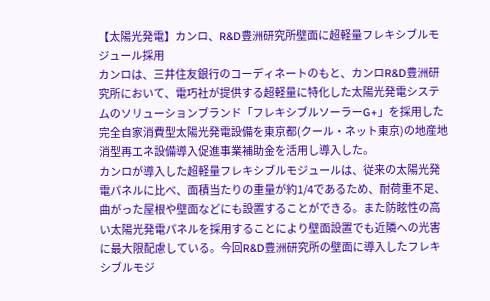【太陽光発電】カンロ、R&D豊洲研究所壁面に超軽量フレキシブルモジュール採用
カンロは、三井住友銀行のコーディネートのもと、カンロR&D豊洲研究所において、電巧社が提供する超軽量に特化した太陽光発電システムのソリューションブランド「フレキシブルソーラーG+」を採用した完全自家消費型太陽光発電設備を東京都(クール・ネット東京)の地産地消型再エネ設備導入促進事業補助金を活用し導入した。
カンロが導入した超軽量フレキシブルモジュールは、従来の太陽光発電パネルに比べ、面積当たりの重量が約1/4であるため、耐荷重不足、曲がった屋根や壁面などにも設置することができる。また防眩性の高い太陽光発電パネルを採用することにより壁面設置でも近隣への光害に最大限配慮している。今回R&D豊洲研究所の壁面に導入したフレキシブルモジ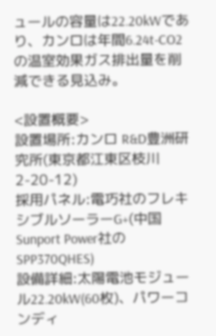ュールの容量は22.20kWであり、カンロは年間6.24t-CO2の温室効果ガス排出量を削減できる見込み。

<設置概要>
設置場所:カンロ R&D豊洲研究所(東京都江東区枝川2-20-12)
採用パネル:電巧社のフレキシブルソーラーG+(中国Sunport Power社のSPP370QHES)
設備詳細:太陽電池モジュール22.20kW(60枚)、パワーコンディ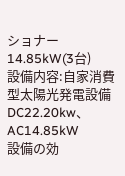ショナー14.85kW(3台)
設備内容:自家消費型太陽光発電設備 DC22.20kw、AC14.85kW
設備の効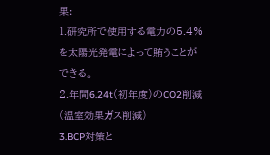果:
1.研究所で使用する電力の5.4%を太陽光発電によって賄うことができる。
2.年間6.24t(初年度)のCO2削減(温室効果ガス削減)
3.BCP対策と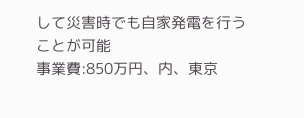して災害時でも自家発電を行うことが可能
事業費:850万円、内、東京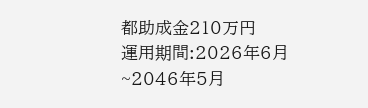都助成金210万円
運用期間:2026年6月~2046年5月